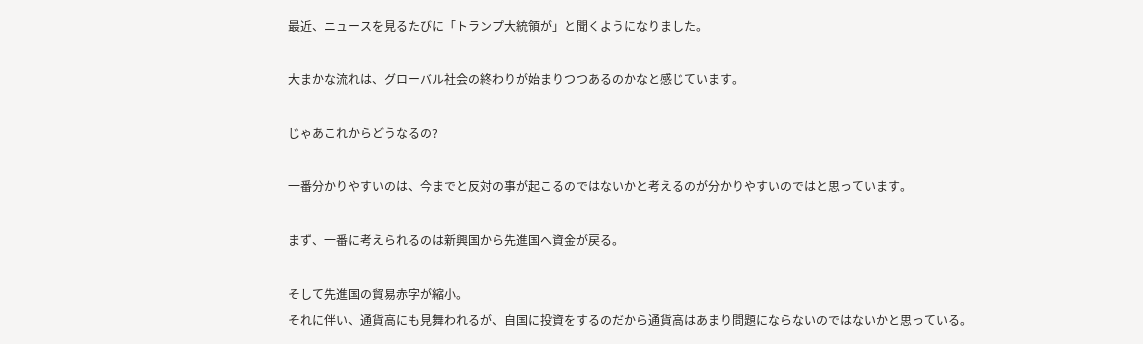最近、ニュースを見るたびに「トランプ大統領が」と聞くようになりました。

大まかな流れは、グローバル社会の終わりが始まりつつあるのかなと感じています。

じゃあこれからどうなるの?

一番分かりやすいのは、今までと反対の事が起こるのではないかと考えるのが分かりやすいのではと思っています。

まず、一番に考えられるのは新興国から先進国へ資金が戻る。

そして先進国の貿易赤字が縮小。
それに伴い、通貨高にも見舞われるが、自国に投資をするのだから通貨高はあまり問題にならないのではないかと思っている。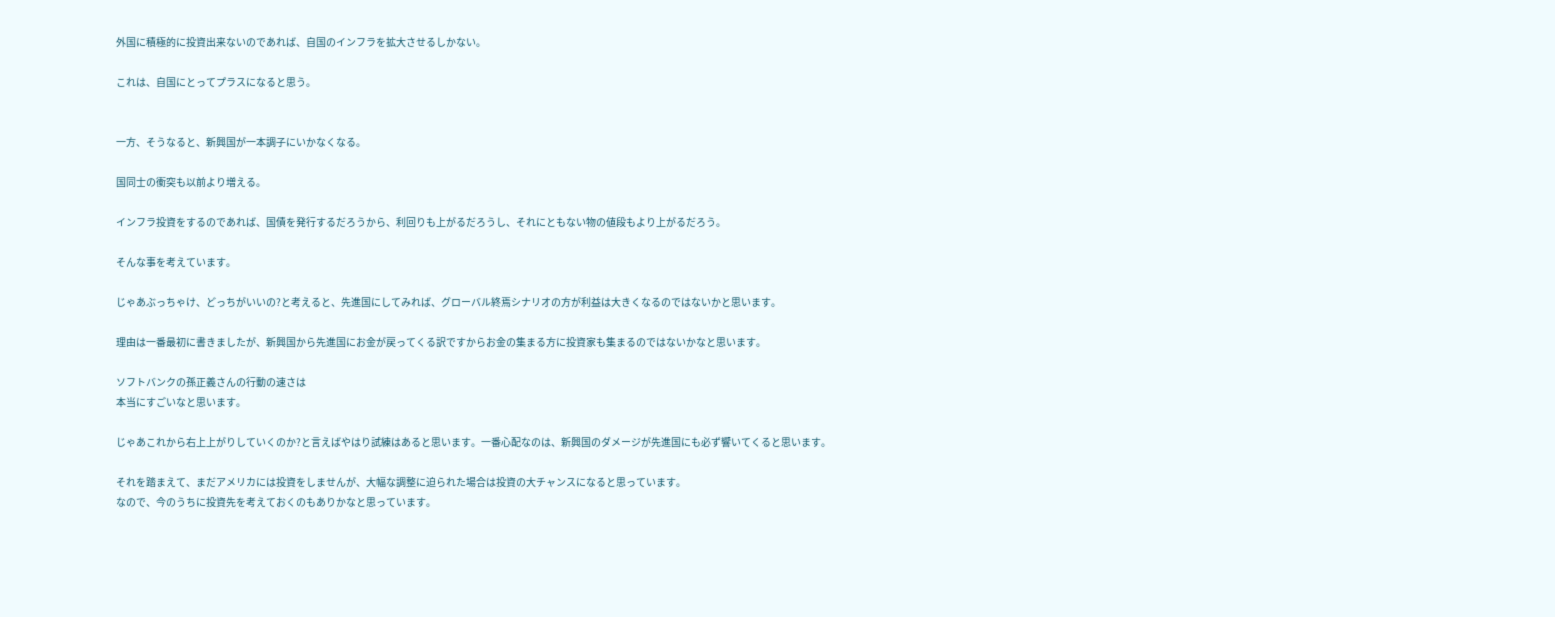外国に積極的に投資出来ないのであれば、自国のインフラを拡大させるしかない。

これは、自国にとってプラスになると思う。


一方、そうなると、新興国が一本調子にいかなくなる。

国同士の衝突も以前より増える。

インフラ投資をするのであれば、国債を発行するだろうから、利回りも上がるだろうし、それにともない物の値段もより上がるだろう。

そんな事を考えています。

じゃあぶっちゃけ、どっちがいいの?と考えると、先進国にしてみれば、グローバル終焉シナリオの方が利益は大きくなるのではないかと思います。

理由は一番最初に書きましたが、新興国から先進国にお金が戻ってくる訳ですからお金の集まる方に投資家も集まるのではないかなと思います。

ソフトバンクの孫正義さんの行動の速さは
本当にすごいなと思います。

じゃあこれから右上上がりしていくのか?と言えばやはり試練はあると思います。一番心配なのは、新興国のダメージが先進国にも必ず響いてくると思います。

それを踏まえて、まだアメリカには投資をしませんが、大幅な調整に迫られた場合は投資の大チャンスになると思っています。
なので、今のうちに投資先を考えておくのもありかなと思っています。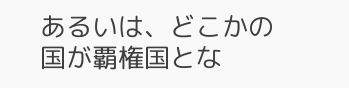あるいは、どこかの国が覇権国とな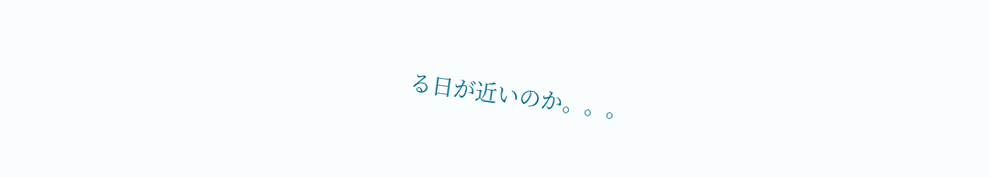る日が近いのか。。。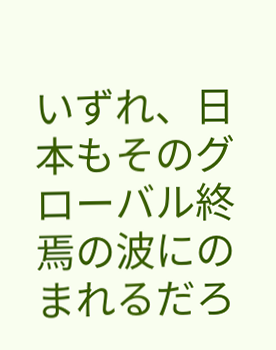いずれ、日本もそのグローバル終焉の波にのまれるだろ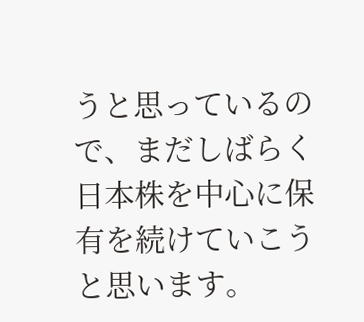うと思っているので、まだしばらく日本株を中心に保有を続けていこうと思います。